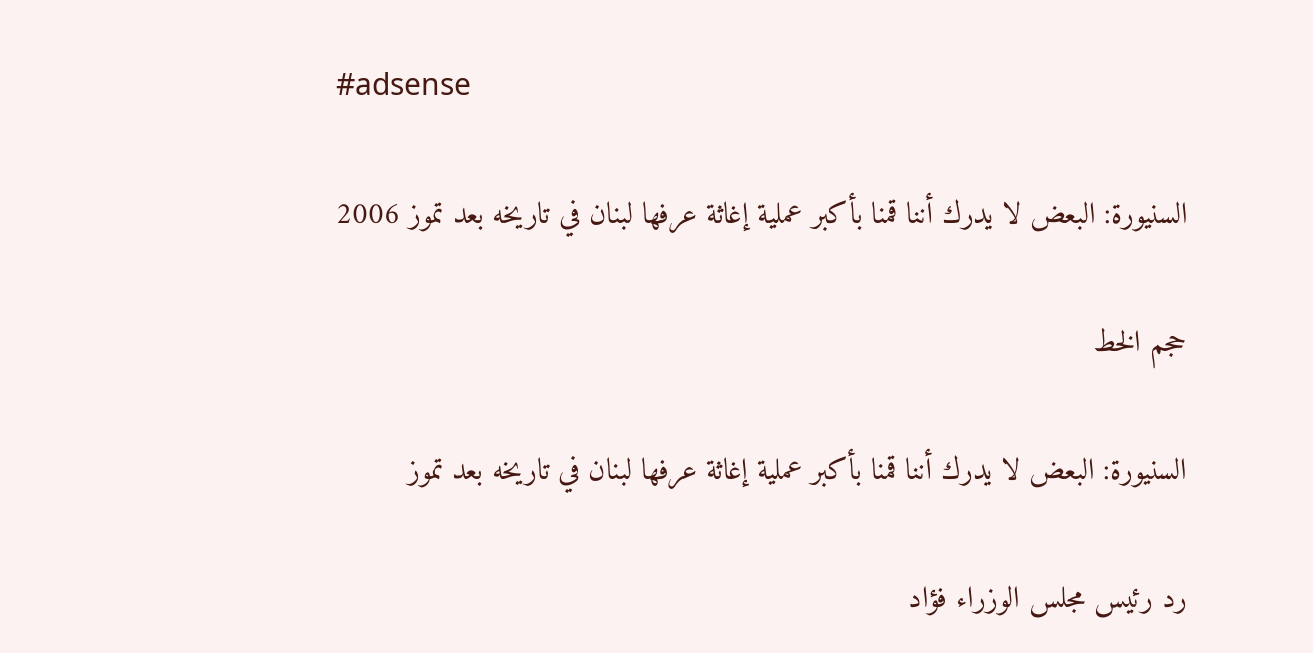#adsense

السنيورة: البعض لا يدرك أننا قمنا بأكبر عملية إغاثة عرفها لبنان في تاريخه بعد تموز 2006

حجم الخط

السنيورة: البعض لا يدرك أننا قمنا بأكبر عملية إغاثة عرفها لبنان في تاريخه بعد تموز

رد رئيس مجلس الوزراء فؤاد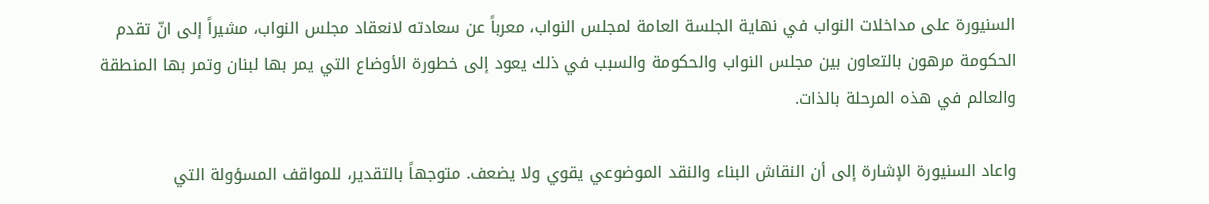السنيورة على مداخلات النواب في نهاية الجلسة العامة لمجلس النواب، معرباً عن سعادته لانعقاد مجلس النواب، مشيراً إلى انّ تقدم الحكومة مرهون بالتعاون بين مجلس النواب والحكومة والسبب في ذلك يعود إلى خطورة الأوضاع التي يمر بها لبنان وتمر بها المنطقة والعالم في هذه المرحلة بالذات.

واعاد السنيورة الإشارة إلى أن النقاش البناء والنقد الموضوعي يقوي ولا يضعف. متوجهاً بالتقدير، للمواقف المسؤولة التي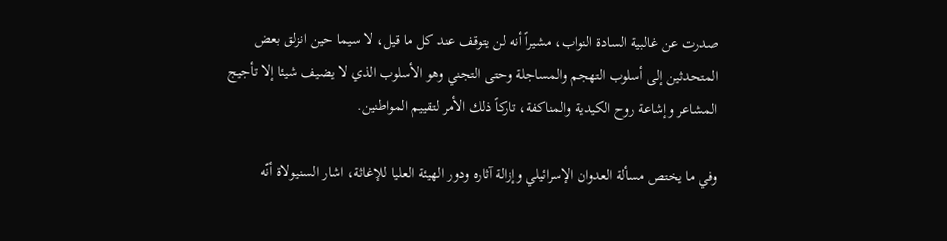صدرت عن غالبية السادة النواب، مشيراً أنه لن يتوقف عند كل ما قيل، لا سيما حين انزلق بعض المتحدثين إلى أسلوب التهجم والمساجلة وحتى التجني وهو الأسلوب الذي لا يضيف شيئا إلا تأجيج المشاعر وإشاعة روح الكيدية والمناكفة، تاركاً ذلك الأمر لتقييم المواطنين.

وفي ما يختص مسألة العدوان الإسرائيلي وإزالة آثاره ودور الهيئة العليا للإغاثة، اشار السنيولاة أنّه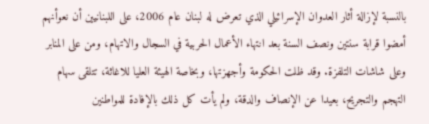بالنسبة لإزالة أثار العدوان الإسرائيلي الذي تعرض له لبنان عام 2006، على اللبنانيين أن نعوأنهم أمضوا قرابة سنتين ونصف السنة بعد انتهاء الأعمال الحربية في السجال والاتهام، ومن على المنابر وعلى شاشات التلفزة. وقد ظلت الحكومة وأجهزتها، وبخاصة الهيئة العليا للاغاثة، تتلقى سهام التهجم والتجريح، بعيدا عن الإنصاف والدقة، ولم يأت كل ذلك بالإفادة للمواطنين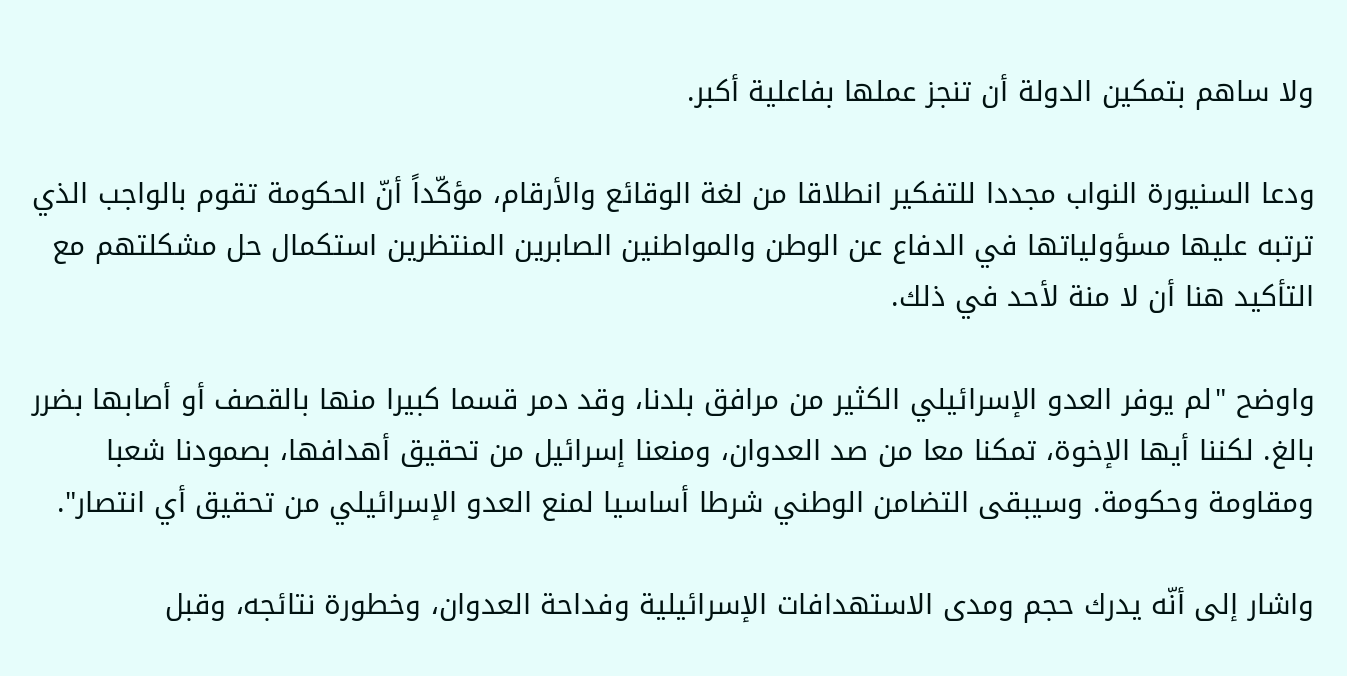ولا ساهم بتمكين الدولة أن تنجز عملها بفاعلية أكبر.

ودعا السنيورة النواب مجددا للتفكير انطلاقا من لغة الوقائع والأرقام، مؤكّداً أنّ الحكومة تقوم بالواجب الذي ترتبه عليها مسؤولياتها في الدفاع عن الوطن والمواطنين الصابرين المنتظرين استكمال حل مشكلتهم مع التأكيد هنا أن لا منة لأحد في ذلك.

واوضح "لم يوفر العدو الإسرائيلي الكثير من مرافق بلدنا، وقد دمر قسما كبيرا منها بالقصف أو أصابها بضرر بالغ. لكننا أيها الإخوة، تمكنا معا من صد العدوان، ومنعنا إسرائيل من تحقيق أهدافها، بصمودنا شعبا ومقاومة وحكومة. وسيبقى التضامن الوطني شرطا أساسيا لمنع العدو الإسرائيلي من تحقيق أي انتصار".

واشار إلى أنّه يدرك حجم ومدى الاستهدافات الإسرائيلية وفداحة العدوان، وخطورة نتائجه، وقبل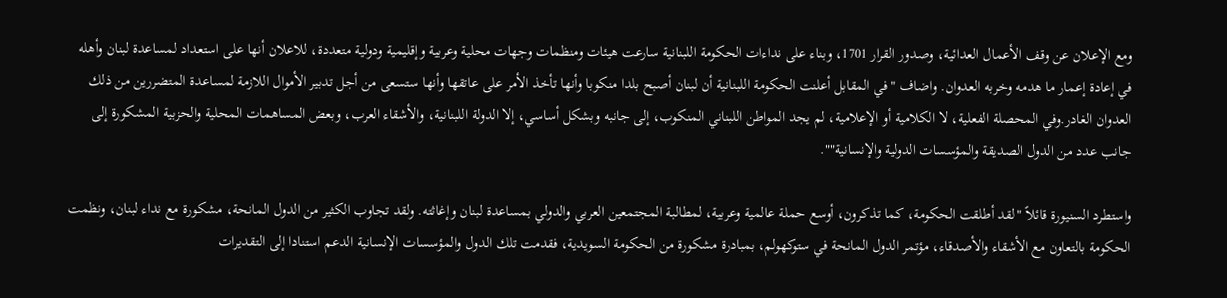ومع الإعلان عن وقف الأعمال العدائية، وصدور القرار 1701، وبناء على نداءات الحكومة اللبنانية سارعت هيئات ومنظمات وجهات محلية وعربية وإقليمية ودولية متعددة، للاعلان أنها على استعداد لمساعدة لبنان وأهله في إعادة إعمار ما هدمه وخربه العدوان. واضاف "في المقابل أعلنت الحكومة اللبنانية أن لبنان أصبح بلدا منكوبا وأنها تأخذ الأمر على عاتقها وأنها ستسعى من أجل تدبير الأموال اللازمة لمساعدة المتضررين من ذلك العدوان الغادر.وفي المحصلة الفعلية، لا الكلامية أو الإعلامية، لم يجد المواطن اللبناني المنكوب، إلى جانبه وبشكل أساسي، إلا الدولة اللبنانية، والأشقاء العرب، وبعض المساهمات المحلية والحزبية المشكورة إلى جانب عدد من الدول الصديقة والمؤسسات الدولية والإنسانية"".

واستطرد السنيورة قائلاً "لقد أطلقت الحكومة، كما تذكرون، أوسع حملة عالمية وعربية، لمطالبة المجتمعين العربي والدولي بمساعدة لبنان وإغاثته. ولقد تجاوب الكثير من الدول المانحة، مشكورة مع نداء لبنان، ونظمت الحكومة بالتعاون مع الأشقاء والأصدقاء، مؤتمر الدول المانحة في ستوكهولم، بمبادرة مشكورة من الحكومة السويدية، فقدمت تلك الدول والمؤسسات الإنسانية الدعم استنادا إلى التقديرات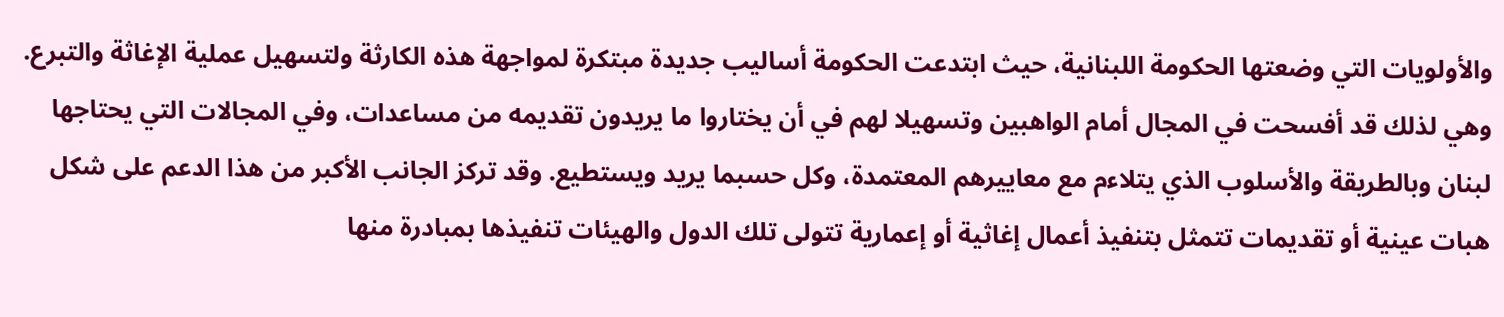والأولويات التي وضعتها الحكومة اللبنانية، حيث ابتدعت الحكومة أساليب جديدة مبتكرة لمواجهة هذه الكارثة ولتسهيل عملية الإغاثة والتبرع. وهي لذلك قد أفسحت في المجال أمام الواهبين وتسهيلا لهم في أن يختاروا ما يريدون تقديمه من مساعدات، وفي المجالات التي يحتاجها لبنان وبالطريقة والأسلوب الذي يتلاءم مع معاييرهم المعتمدة، وكل حسبما يريد ويستطيع. وقد تركز الجانب الأكبر من هذا الدعم على شكل هبات عينية أو تقديمات تتمثل بتنفيذ أعمال إغاثية أو إعمارية تتولى تلك الدول والهيئات تنفيذها بمبادرة منها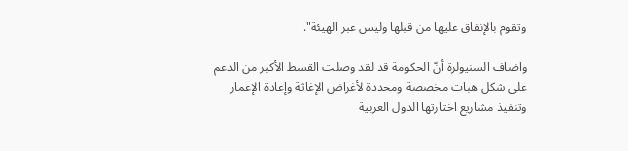وتقوم بالإنفاق عليها من قبلها وليس عبر الهيئة".

واضاف السنيولرة أنّ الحكومة قد لقد وصلت القسط الأكبر من الدعم على شكل هبات مخصصة ومحددة لأغراض الإغاثة وإعادة الإعمار وتنفيذ مشاريع اختارتها الدول العربية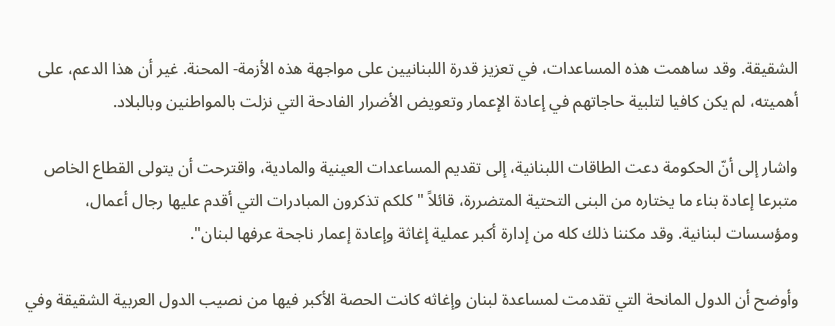الشقيقة. وقد ساهمت هذه المساعدات، في تعزيز قدرة اللبنانيين على مواجهة هذه الأزمة- المحنة. غير أن هذا الدعم، على أهميته، لم يكن كافيا لتلبية حاجاتهم في إعادة الإعمار وتعويض الأضرار الفادحة التي نزلت بالمواطنين وبالبلاد.

واشار إلى أنّ الحكومة دعت الطاقات اللبنانية، إلى تقديم المساعدات العينية والمادية، واقترحت أن يتولى القطاع الخاص متبرعا إعادة بناء ما يختاره من البنى التحتية المتضررة، قائلاً "كلكم تذكرون المبادرات التي أقدم عليها رجال أعمال، ومؤسسات لبنانية. وقد مكننا ذلك كله من إدارة أكبر عملية إغاثة وإعادة إعمار ناجحة عرفها لبنان".

وأوضح أن الدول المانحة التي تقدمت لمساعدة لبنان وإغاثه كانت الحصة الأكبر فيها من نصيب الدول العربية الشقيقة وفي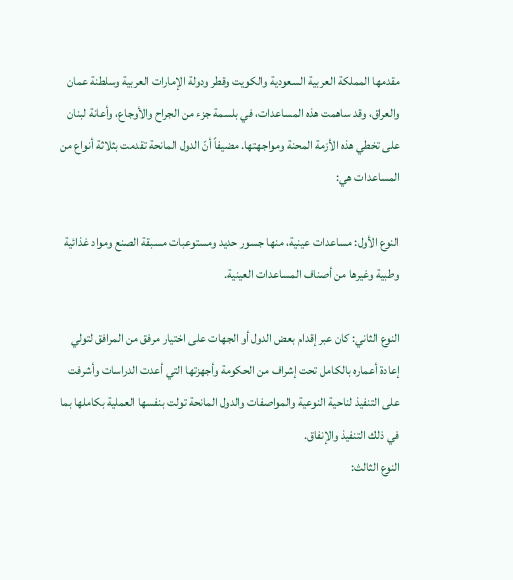مقدمها المملكة العربية السعودية والكويت وقطر ودولة الإمارات العربية وسلطنة عمان والعراق، وقد ساهمت هذه المساعدات، في بلسمة جزء من الجراح والأوجاع، وأعانة لبنان على تخطي هذه الأزمة المحنة ومواجهتها. مضيفاً أنّ الدول المانحة تقدمت بثلاثة أنواع من المساعدات هي:

النوع الأول: مساعدات عينية، منها جسور حديد ومستوعبات مسبقة الصنع ومواد غذائية وطبية وغيرها من أصناف المساعدات العينية.

النوع الثاني: كان عبر إقدام بعض الدول أو الجهات على اختيار مرفق من المرافق لتولي إعادة أعماره بالكامل تحت إشراف من الحكومة وأجهزتها التي أعدت الدراسات وأشرفت على التنفيذ لناحية النوعية والمواصفات والدول المانحة تولت بنفسها العملية بكاملها بما في ذلك التنفيذ والإنفاق.
النوع الثالث: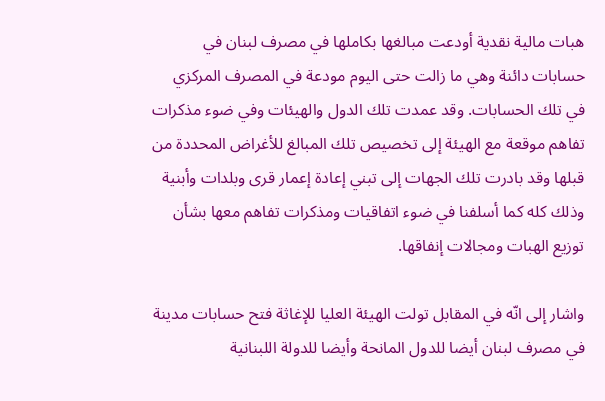هبات مالية نقدية أودعت مبالغها بكاملها في مصرف لبنان في حسابات دائنة وهي ما زالت حتى اليوم مودعة في المصرف المركزي في تلك الحسابات. وقد عمدت تلك الدول والهيئات وفي ضوء مذكرات تفاهم موقعة مع الهيئة إلى تخصيص تلك المبالغ للأغراض المحددة من قبلها وقد بادرت تلك الجهات إلى تبني إعادة إعمار قرى وبلدات وأبنية وذلك كله كما أسلفنا في ضوء اتفاقيات ومذكرات تفاهم معها بشأن توزيع الهبات ومجالات إنفاقها.

واشار إلى انّه في المقابل تولت الهيئة العليا للإغاثة فتح حسابات مدينة في مصرف لبنان أيضا للدول المانحة وأيضا للدولة اللبنانية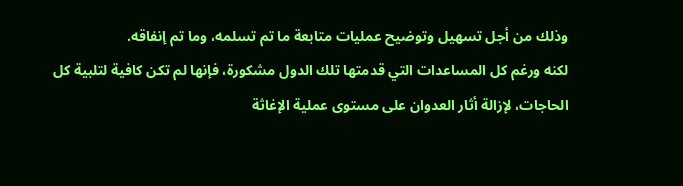وذلك من أجل تسهيل وتوضيح عمليات متابعة ما تم تسلمه، وما تم إنفاقه.
لكنه ورغم كل المساعدات التي قدمتها تلك الدول مشكورة، فإنها لم تكن كافية لتلبية كل الحاجات، لإزالة أثار العدوان على مستوى عملية الإغاثة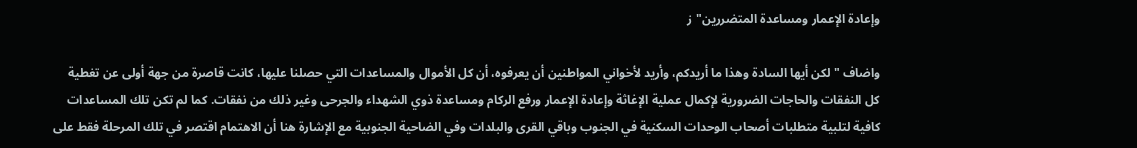وإعادة الإعمار ومساعدة المتضررين"ز

واضاف "لكن أيها السادة وهذا ما أريدكم، وأريد لأخواني المواطنين أن يعرفوه، أن كل الأموال والمساعدات التي حصلنا عليها، كانت قاصرة من جهة أولى عن تغطية كل النفقات والحاجات الضرورية لإكمال عملية الإغاثة وإعادة الإعمار ورفع الركام ومساعدة ذوي الشهداء والجرحى وغير ذلك من نفقات. كما لم تكن تلك المساعدات كافية لتلبية متطلبات أصحاب الوحدات السكنية في الجنوب وباقي القرى والبلدات وفي الضاحية الجنوبية مع الإشارة هنا أن الاهتمام اقتصر في تلك المرحلة فقط على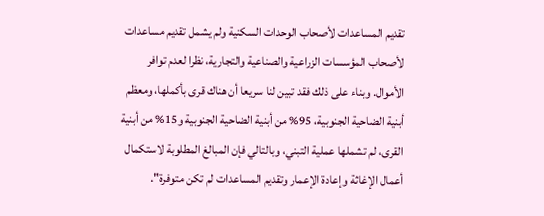تقديم المساعدات لأصحاب الوحدات السكنية ولم يشمل تقديم مساعدات لأصحاب المؤسسات الزراعية والصناعية والتجارية، نظرا لعدم توافر الأموال. وبناء على ذلك فقد تبين لنا سريعا أن هناك قرى بأكملها، ومعظم أبنية الضاحية الجنوبية، 95% من أبنية الضاحية الجنوبية و15% من أبنية القرى، لم تشملها عملية التبني، وبالتالي فإن المبالغ المطلوبة لاستكمال أعمال الإغاثة وإعادة الإعمار وتقديم المساعدات لم تكن متوفرة".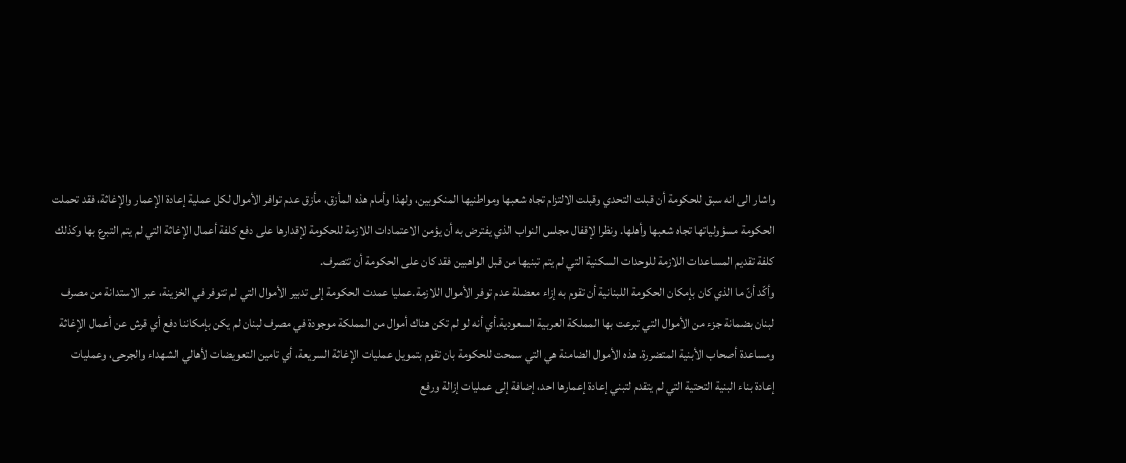واشار الى انه سبق للحكومة أن قبلت التحدي وقبلت الالتزام تجاه شعبها ومواطنيها المنكوبين، ولهذا وأمام هذه المأزق، مأزق عدم توافر الأموال لكل عملية إعادة الإعمار والإغاثة، فقد تحملت الحكومة مسؤولياتها تجاه شعبها وأهلها. ونظرا لإقفال مجلس النواب الذي يفترض به أن يؤمن الاعتمادات اللازمة للحكومة لإقدارها على دفع كلفة أعمال الإغاثة التي لم يتم التبرع بها وكذلك كلفة تقديم المساعدات اللازمة للوحدات السكنية التي لم يتم تبنيها من قبل الواهبين فقد كان على الحكومة أن تتصرف.
وأكّد أنّ ما الذي كان بإمكان الحكومة اللبنانية أن تقوم به إزاء معضلة عدم توفر الأموال اللازمة.عمليا عمدت الحكومة إلى تدبير الأموال التي لم تتوفر في الخزينة، عبر الاستدانة من مصرف لبنان بضمانة جزء من الأموال التي تبرعت بها المملكة العربية السعودية.أي أنه لو لم تكن هناك أموال من المملكة موجودة في مصرف لبنان لم يكن بإمكاننا دفع أي قرش عن أعمال الإغاثة ومساعدة أصحاب الأبنية المتضررة. هذه الأموال الضامنة هي التي سمحت للحكومة بان تقوم بتمويل عمليات الإغاثة السريعة، أي تامين التعويضات لأهالي الشهداء والجرحى، وعمليات إعادة بناء البنية التحتية التي لم يتقدم لتبني إعادة إعمارها احد، إضافة إلى عمليات إزالة ورفع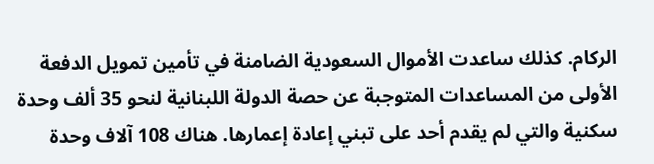الركام. كذلك ساعدت الأموال السعودية الضامنة في تأمين تمويل الدفعة الأولى من المساعدات المتوجبة عن حصة الدولة اللبنانية لنحو 35 ألف وحدة سكنية والتي لم يقدم أحد على تبني إعادة إعمارها. هناك 108 آلاف وحدة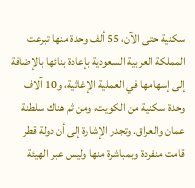سكنية حتى الآن، 55 ألف وحدة منها تبرعت المملكة العربية السعودية بإعادة بنائها بالإضافة إلى إسهامها في العملية الإغاثية، و10 آلاف وحدة سكنية من الكويت، ومن ثم هناك سلطنة عمان والعراق. وتجدر الإشارة إلى أن دولة قطر قامت منفردة وبمباشرة منها وليس عبر الهيئة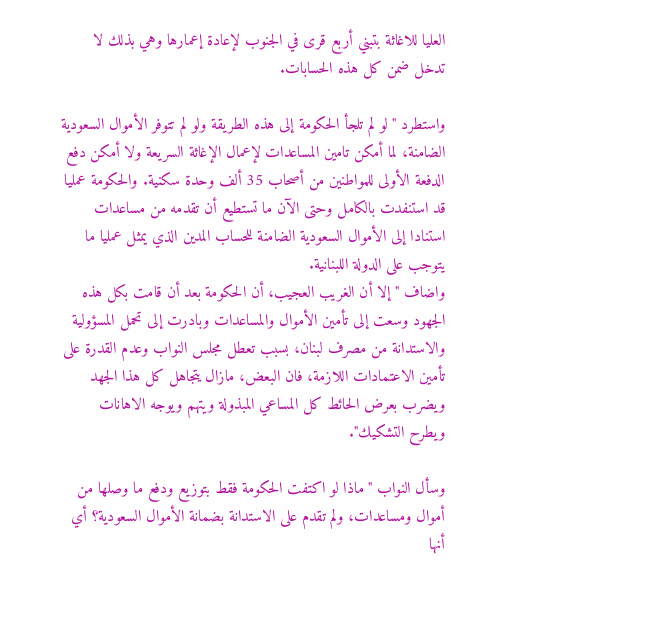العليا للاغاثة بتبني أربع قرى في الجنوب لإعادة إعمارها وهي بذلك لا تدخل ضمن كل هذه الحسابات.

واستطرد "لو لم تلجأ الحكومة إلى هذه الطريقة ولو لم تتوفر الأموال السعودية الضامنة، لما أمكن تامين المساعدات لإعمال الإغاثة السريعة ولا أمكن دفع الدفعة الأولى للمواطنين من أصحاب 35 ألف وحدة سكنية. والحكومة عمليا قد استنفدت بالكامل وحتى الآن ما تستطيع أن تقدمه من مساعدات استنادا إلى الأموال السعودية الضامنة للحساب المدين الذي يمثل عمليا ما يتوجب على الدولة اللبنانية.
واضاف " إلا أن الغريب العجيب، أن الحكومة بعد أن قامت بكل هذه الجهود وسعت إلى تأمين الأموال والمساعدات وبادرت إلى تحمل المسؤولية والاستدانة من مصرف لبنان، بسبب تعطل مجلس النواب وعدم القدرة على تأمين الاعتمادات اللازمة، فان البعض، مازال يتجاهل كل هذا الجهد ويضرب بعرض الحائط كل المساعي المبذولة ويتهم ويوجه الاهانات ويطرح التشكيك".

وسأل النواب "ماذا لو اكتفت الحكومة فقط بتوزيع ودفع ما وصلها من أموال ومساعدات، ولم تقدم على الاستدانة بضمانة الأموال السعودية؟ أي أنها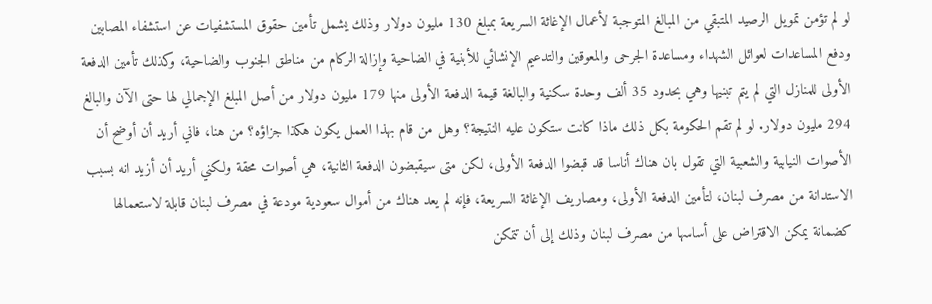لو لم تؤمن تمويل الرصيد المتبقي من المبالغ المتوجبة لأعمال الإغاثة السريعة بمبلغ 130 مليون دولار وذلك يشمل تأمين حقوق المستشفيات عن استشفاء المصابين ودفع المساعدات لعوائل الشهداء ومساعدة الجرحى والمعوقين والتدعيم الإنشائي للأبنية في الضاحية وإزالة الركام من مناطق الجنوب والضاحية، وكذلك تأمين الدفعة الأولى للمنازل التي لم يتم تبنيها وهي بحدود 35 ألف وحدة سكنية والبالغة قيمة الدفعة الأولى منها 179 مليون دولار من أصل المبلغ الإجمالي لها حتى الآن والبالغ 294 مليون دولار. لو لم تقم الحكومة بكل ذلك ماذا كانت ستكون عليه النتيجة؟ وهل من قام بهذا العمل يكون هكذا جزاؤه؟ من هنا، فاني أريد أن أوضح أن الأصوات النيابية والشعبية التي تقول بان هناك أناسا قد قبضوا الدفعة الأولى، لكن متى سيقبضون الدفعة الثانية، هي أصوات محقة ولكني أريد أن أزيد انه بسبب الاستدانة من مصرف لبنان، لتأمين الدفعة الأولى، ومصاريف الإغاثة السريعة، فإنه لم يعد هناك من أموال سعودية مودعة في مصرف لبنان قابلة لاستعمالها كضمانة يمكن الاقتراض على أساسها من مصرف لبنان وذلك إلى أن تتمكن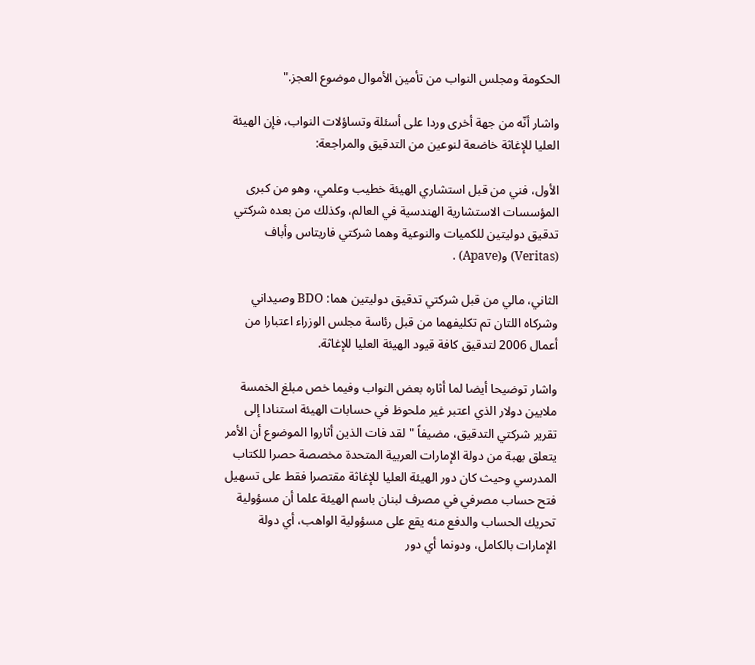الحكومة ومجلس النواب من تأمين الأموال موضوع العجز."

واشار أنّه من جهة أخرى وردا على أسئلة وتساؤلات النواب، فإن الهيئة العليا للإغاثة خاضعة لنوعين من التدقيق والمراجعة:

الأول، فني من قبل استشاري الهيئة خطيب وعلمي، وهو من كبرى المؤسسات الاستشارية الهندسية في العالم، وكذلك من بعده شركتي تدقيق دوليتين للكميات والنوعية وهما شركتي فاريتاس وأباف (Veritas) و(Apave) .

الثاني، مالي من قبل شركتي تدقيق دوليتين هما: BDO وصيداني وشركاه اللتان تم تكليفهما من قبل رئاسة مجلس الوزراء اعتبارا من أعمال 2006 لتدقيق كافة قيود الهيئة العليا للإغاثة.

واشار توضيحا أيضا لما أثاره بعض النواب وفيما خص مبلغ الخمسة ملايين دولار الذي اعتبر غير ملحوظ في حسابات الهيئة استنادا إلى تقرير شركتي التدقيق، مضيفاً "لقد فات الذين أثاروا الموضوع أن الأمر يتعلق بهبة من دولة الإمارات العربية المتحدة مخصصة حصرا للكتاب المدرسي وحيث كان دور الهيئة العليا للإغاثة مقتصرا فقط على تسهيل فتح حساب مصرفي في مصرف لبنان باسم الهيئة علما أن مسؤولية تحريك الحساب والدفع منه يقع على مسؤولية الواهب، أي دولة الإمارات بالكامل، ودونما أي دور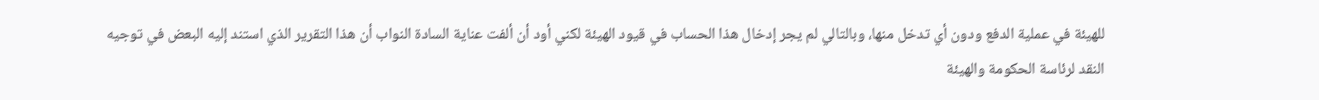للهيئة في عملية الدفع ودون أي تدخل منها، وبالتالي لم يجر إدخال هذا الحساب في قيود الهيئة لكني أود أن ألفت عناية السادة النواب أن هذا التقرير الذي استند إليه البعض في توجيه النقد لرئاسة الحكومة والهيئة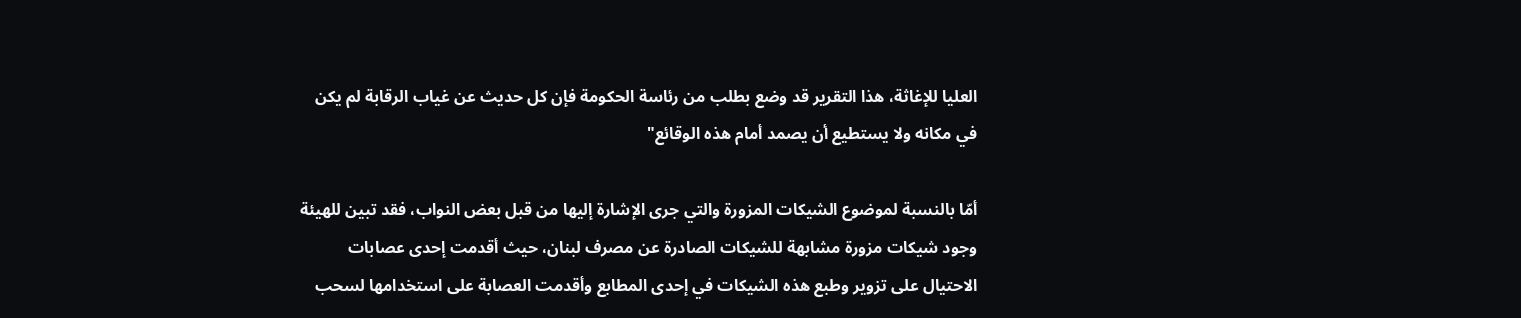العليا للإغاثة، هذا التقرير قد وضع بطلب من رئاسة الحكومة فإن كل حديث عن غياب الرقابة لم يكن في مكانه ولا يستطيع أن يصمد أمام هذه الوقائع"

أمّا بالنسبة لموضوع الشيكات المزورة والتي جرى الإشارة إليها من قبل بعض النواب، فقد تبين للهيئة وجود شيكات مزورة مشابهة للشيكات الصادرة عن مصرف لبنان، حيث أقدمت إحدى عصابات الاحتيال على تزوير وطبع هذه الشيكات في إحدى المطابع وأقدمت العصابة على استخدامها لسحب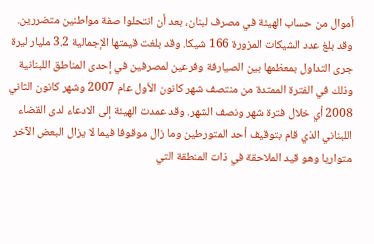أموال من حساب الهيئة في مصرف لبنان، بعد أن انتحلوا صفة مواطنين متضررين. وقد بلغ عدد الشيكات المزورة 166 شيكا. وقد بلغت قيمتها الإجمالية 3.2 مليار ليرة جرى التداول بمعظمها بين الصيارفة وفرعين لمصرفين في إحدى المناطق اللبنانية وذلك في الفترة الممتدة من منتصف شهر كانون الأول عام 2007 وشهر كانون الثاني 2008 أي خلال فترة شهر ونصف الشهر. وقد عمدت الهيئة إلى الادعاء لدى القضاء اللبناني الذي قام بتوقيف أحد المتورطين وما زال موقوفا فيما لا يزال البعض الآخر متواريا وهو قيد الملاحقة في ذات المنطقة التي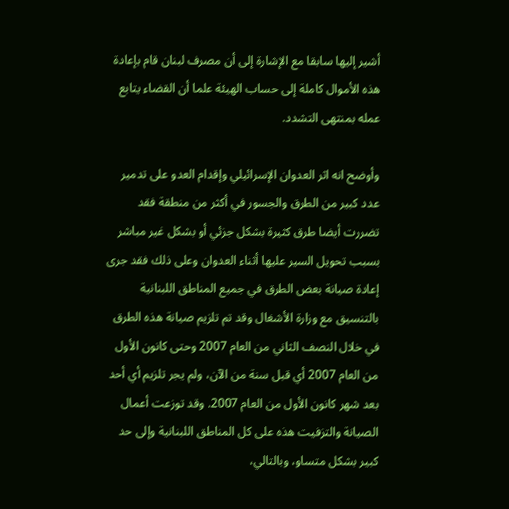أشير إليها سابقا مع الإشارة إلى أن مصرف لبنان قام بإعادة هذه الأموال كاملة إلى حساب الهيئة علما أن القضاء يتابع عمله بمنتهى التشدد.

وأوضح انه اثر العدوان الإسرائيلي وإقدام العدو على تدمير عدد كبير من الطرق والجسور في أكثر من منطقة فقد تضررت أيضا طرق كثيرة بشكل جزئي أو بشكل غير مباشر بسبب تحويل السير عليها أثناء العدوان وعلى ذلك فقد جرى إعادة صيانة بعض الطرق في جميع المناطق اللبنانية بالتنسيق مع وزارة الأشغال وقد تم تلزيم صيانة هذه الطرق في خلال النصف الثاني من العام 2007 وحتى كانون الأول من العام 2007 أي قبل سنة من الآن، ولم يجر تلزيم أي أحد بعد شهر كانون الأول من العام 2007. وقد توزعت أعمال الصيانة والتزفيت هذه على كل المناطق اللبنانية وإلى حد كبير بشكل متساو، وبالتالي،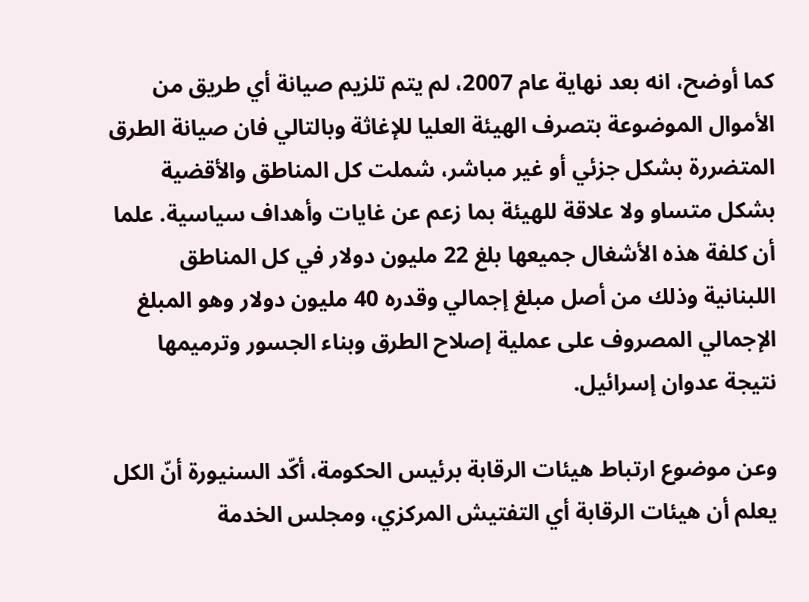كما أوضح، انه بعد نهاية عام 2007، لم يتم تلزيم صيانة أي طريق من الأموال الموضوعة بتصرف الهيئة العليا للإغاثة وبالتالي فان صيانة الطرق المتضررة بشكل جزئي أو غير مباشر، شملت كل المناطق والأقضية بشكل متساو ولا علاقة للهيئة بما زعم عن غايات وأهداف سياسية. علما أن كلفة هذه الأشغال جميعها بلغ 22 مليون دولار في كل المناطق اللبنانية وذلك من أصل مبلغ إجمالي وقدره 40 مليون دولار وهو المبلغ الإجمالي المصروف على عملية إصلاح الطرق وبناء الجسور وترميمها نتيجة عدوان إسرائيل.

وعن موضوع ارتباط هيئات الرقابة برئيس الحكومة، أكّد السنيورة أنّ الكل يعلم أن هيئات الرقابة أي التفتيش المركزي، ومجلس الخدمة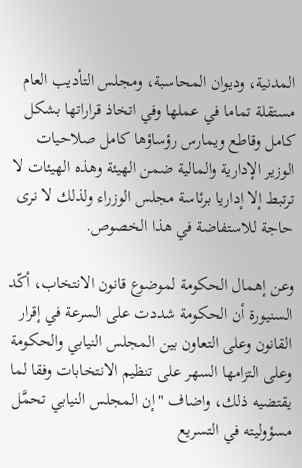المدنية، وديوان المحاسبة، ومجلس التأديب العام مستقلة تماما في عملها وفي اتخاذ قراراتها بشكل كامل وقاطع ويمارس رؤساؤها كامل صلاحيات الوزير الإدارية والمالية ضمن الهيئة وهذه الهيئات لا ترتبط إلا إداريا برئاسة مجلس الوزراء ولذلك لا نرى حاجة للاستفاضة في هذا الخصوص.

وعن إهمال الحكومة لموضوع قانون الانتخاب، أكّد السنيورة أن الحكومة شددت على السرعة في إقرار القانون وعلى التعاون بين المجلس النيابي والحكومة وعلى التزامها السهر على تنظيم الانتخابات وفقا لما يقتضيه ذلك، واضاف "إن المجلس النيابي تحمَّل مسؤوليته في التسريع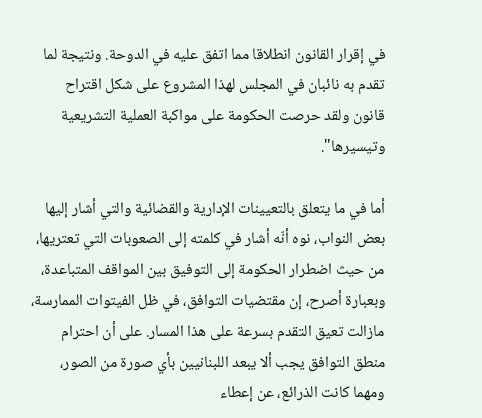في إقرار القانون انطلاقا مما اتفق عليه في الدوحة. ونتيجة لما تقدم به نائبان في المجلس لهذا المشروع على شكل اقتراح قانون ولقد حرصت الحكومة على مواكبة العملية التشريعية وتيسيرها".

أما في ما يتعلق بالتعيينات الإدارية والقضائية والتي أشار إليها بعض النواب، نوه أنّه أشار في كلمته إلى الصعوبات التي تعتريها، من حيث اضطرار الحكومة إلى التوفيق بين المواقف المتباعدة، وبعبارة أصرح، إن مقتضيات التوافق، في ظل الفيتوات الممارسة، مازالت تعيق التقدم بسرعة على هذا المسار. على أن احترام منطق التوافق يجب ألا يبعد اللبنانيين بأي صورة من الصور، ومهما كانت الذرائع، عن إعطاء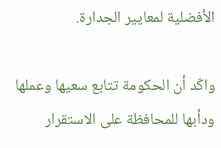الأفضلية لمعايير الجدارة.

واكّد أن الحكومة تتابع سعيها وعملها ودأبها للمحافظة على الاستقرار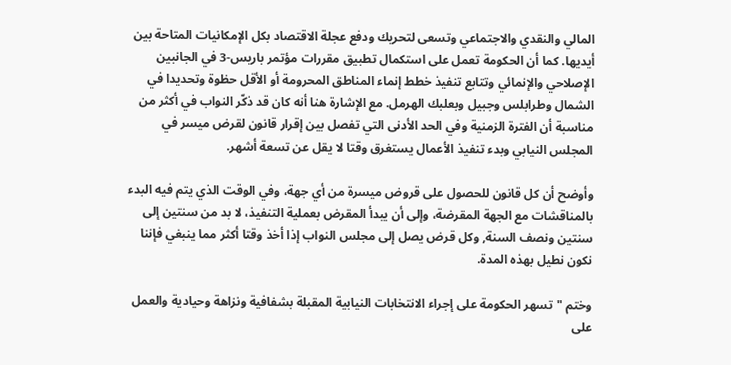المالي والنقدي والاجتماعي وتسعى لتحريك ودفع عجلة الاقتصاد بكل الإمكانيات المتاحة بين أيديها. كما أن الحكومة تعمل على استكمال تطبيق مقررات مؤتمر باريس-3 في الجانبين الإصلاحي والإنمائي وتتابع تنفيذ خطط إنماء المناطق المحرومة أو الأقل حظوة وتحديدا في الشمال وطرابلس وجبيل وبعلبك الهرمل. مع الإشارة هنا أنه كان قد ذكّر النواب في أكثر من مناسبة أن الفترة الزمنية وفي الحد الأدنى التي تفصل بين إقرار قانون لقرض ميسر في المجلس النيابي وبدء تنفيذ الأعمال يستغرق وقتا لا يقل عن تسعة أشهر.

وأوضح أن كل قانون للحصول على قروض ميسرة من أي جهة، وفي الوقت الذي يتم فيه البدء بالمناقشات مع الجهة المقرضة، وإلى أن يبدأ المقرض بعملية التنفيذ، لا بد من سنتين إلى سنتين ونصف السنة, وكل قرض يصل إلى مجلس النواب إذا أخذ وقتا أكثر مما ينبغي فإننا نكون نطيل بهذه المدة.

وختم "تسهر الحكومة على إجراء الانتخابات النيابية المقبلة بشفافية ونزاهة وحيادية والعمل على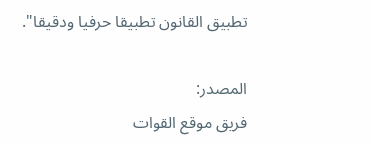تطبيق القانون تطبيقا حرفيا ودقيقا".

المصدر:
فريق موقع القوات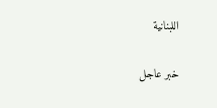اللبنانية

خبر عاجل